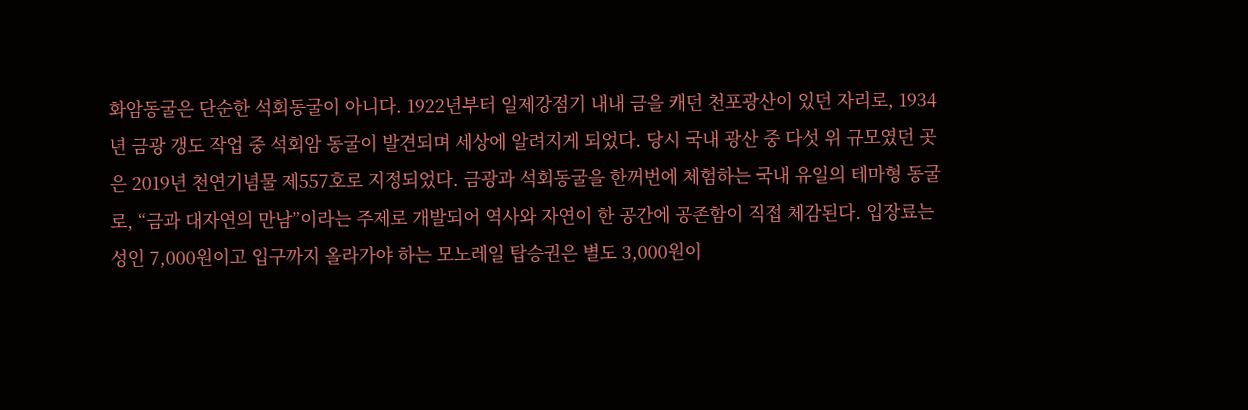화암동굴은 단순한 석회동굴이 아니다. 1922년부터 일제강점기 내내 금을 캐던 천포광산이 있던 자리로, 1934년 금광 갱도 작업 중 석회암 동굴이 발견되며 세상에 알려지게 되었다. 당시 국내 광산 중 다섯 위 규모였던 곳은 2019년 천연기념물 제557호로 지정되었다. 금광과 석회동굴을 한꺼번에 체험하는 국내 유일의 테마형 동굴로, “금과 대자연의 만남”이라는 주제로 개발되어 역사와 자연이 한 공간에 공존함이 직접 체감된다. 입장료는 성인 7,000원이고 입구까지 올라가야 하는 모노레일 탑승권은 별도 3,000원이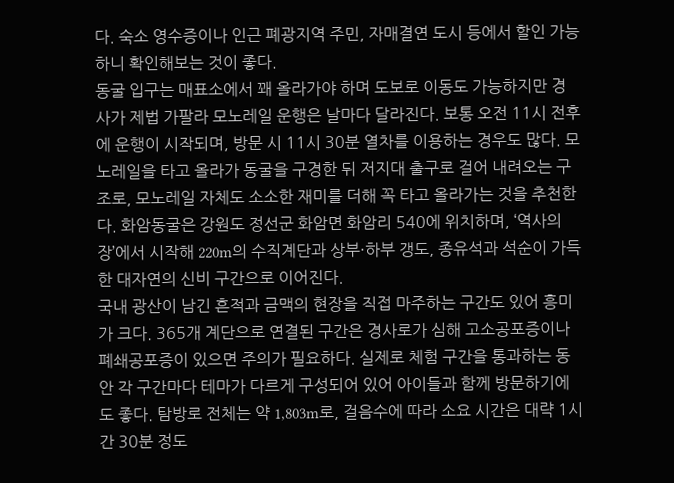다. 숙소 영수증이나 인근 폐광지역 주민, 자매결연 도시 등에서 할인 가능하니 확인해보는 것이 좋다.
동굴 입구는 매표소에서 꽤 올라가야 하며 도보로 이동도 가능하지만 경사가 제법 가팔라 모노레일 운행은 날마다 달라진다. 보통 오전 11시 전후에 운행이 시작되며, 방문 시 11시 30분 열차를 이용하는 경우도 많다. 모노레일을 타고 올라가 동굴을 구경한 뒤 저지대 출구로 걸어 내려오는 구조로, 모노레일 자체도 소소한 재미를 더해 꼭 타고 올라가는 것을 추천한다. 화암동굴은 강원도 정선군 화암면 화암리 540에 위치하며, ‘역사의 장’에서 시작해 220m의 수직계단과 상부·하부 갱도, 종유석과 석순이 가득한 대자연의 신비 구간으로 이어진다.
국내 광산이 남긴 흔적과 금맥의 현장을 직접 마주하는 구간도 있어 흥미가 크다. 365개 계단으로 연결된 구간은 경사로가 심해 고소공포증이나 폐쇄공포증이 있으면 주의가 필요하다. 실제로 체험 구간을 통과하는 동안 각 구간마다 테마가 다르게 구성되어 있어 아이들과 함께 방문하기에도 좋다. 탐방로 전체는 약 1,803m로, 걸음수에 따라 소요 시간은 대략 1시간 30분 정도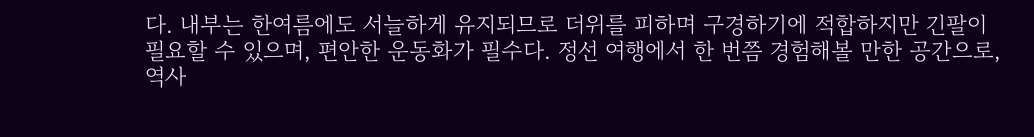다. 내부는 한여름에도 서늘하게 유지되므로 더위를 피하며 구경하기에 적합하지만 긴팔이 필요할 수 있으며, 편안한 운동화가 필수다. 정선 여행에서 한 번쯤 경험해볼 만한 공간으로, 역사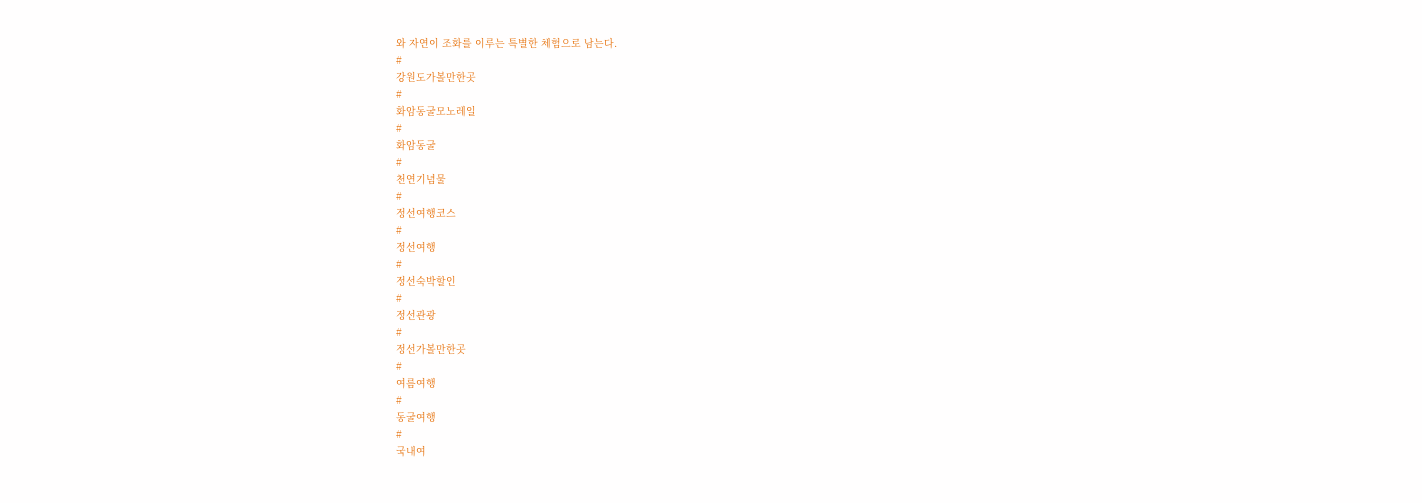와 자연이 조화를 이루는 특별한 체험으로 남는다.
#
강원도가볼만한곳
#
화암동굴모노레일
#
화암동굴
#
천연기념물
#
정선여행코스
#
정선여행
#
정선숙박할인
#
정선관광
#
정선가볼만한곳
#
여름여행
#
동굴여행
#
국내여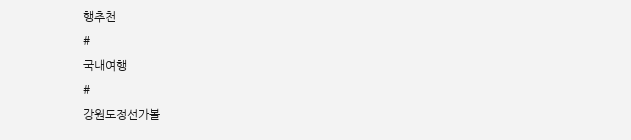행추천
#
국내여행
#
강원도정선가볼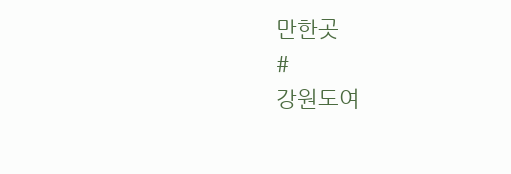만한곳
#
강원도여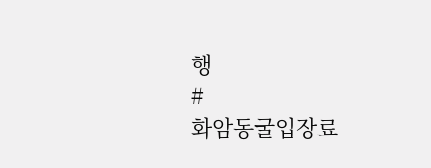행
#
화암동굴입장료